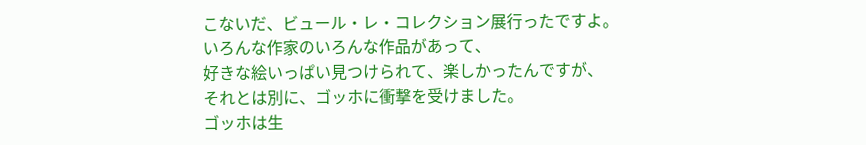こないだ、ビュール・レ・コレクション展行ったですよ。
いろんな作家のいろんな作品があって、
好きな絵いっぱい見つけられて、楽しかったんですが、
それとは別に、ゴッホに衝撃を受けました。
ゴッホは生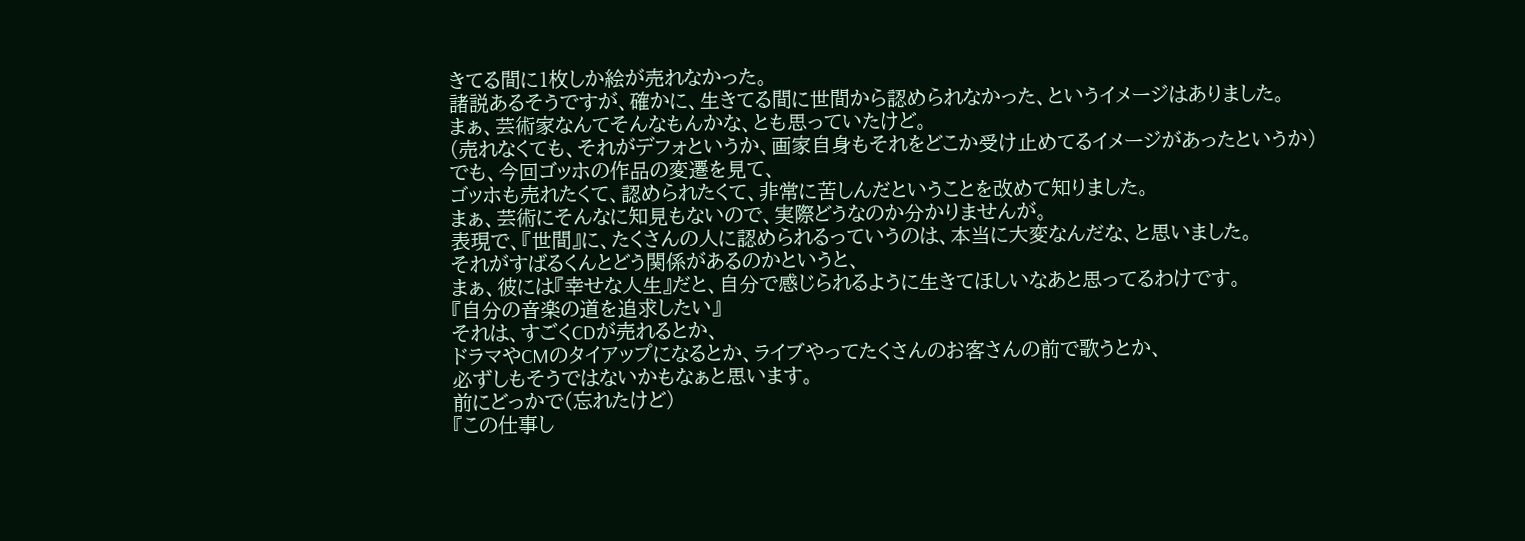きてる間に1枚しか絵が売れなかった。
諸説あるそうですが、確かに、生きてる間に世間から認められなかった、というイメージはありました。
まぁ、芸術家なんてそんなもんかな、とも思っていたけど。
(売れなくても、それがデフォというか、画家自身もそれをどこか受け止めてるイメージがあったというか)
でも、今回ゴッホの作品の変遷を見て、
ゴッホも売れたくて、認められたくて、非常に苦しんだということを改めて知りました。
まぁ、芸術にそんなに知見もないので、実際どうなのか分かりませんが。
表現で、『世間』に、たくさんの人に認められるっていうのは、本当に大変なんだな、と思いました。
それがすばるくんとどう関係があるのかというと、
まぁ、彼には『幸せな人生』だと、自分で感じられるように生きてほしいなあと思ってるわけです。
『自分の音楽の道を追求したい』
それは、すごくCDが売れるとか、
ドラマやCMのタイアップになるとか、ライブやってたくさんのお客さんの前で歌うとか、
必ずしもそうではないかもなぁと思います。
前にどっかで(忘れたけど)
『この仕事し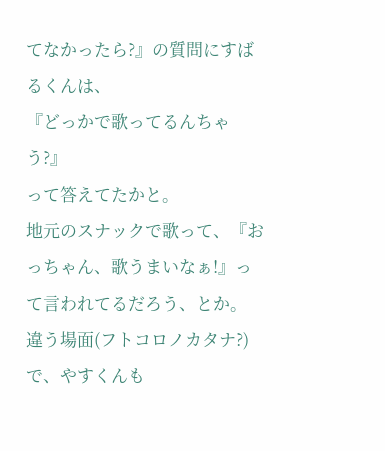てなかったら?』の質問にすばるくんは、
『どっかで歌ってるんちゃう?』
って答えてたかと。
地元のスナックで歌って、『おっちゃん、歌うまいなぁ!』って言われてるだろう、とか。
違う場面(フトコロノカタナ?)で、やすくんも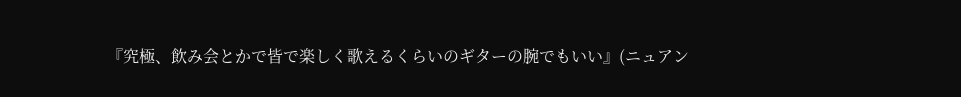『究極、飲み会とかで皆で楽しく歌えるくらいのギターの腕でもいい』(ニュアン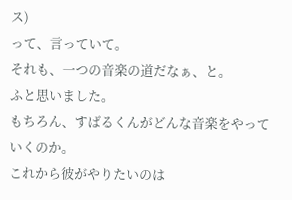ス)
って、言っていて。
それも、一つの音楽の道だなぁ、と。
ふと思いました。
もちろん、すばるくんがどんな音楽をやっていくのか。
これから彼がやりたいのは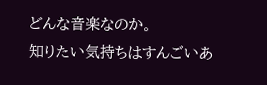どんな音楽なのか。
知りたい気持ちはすんごいあ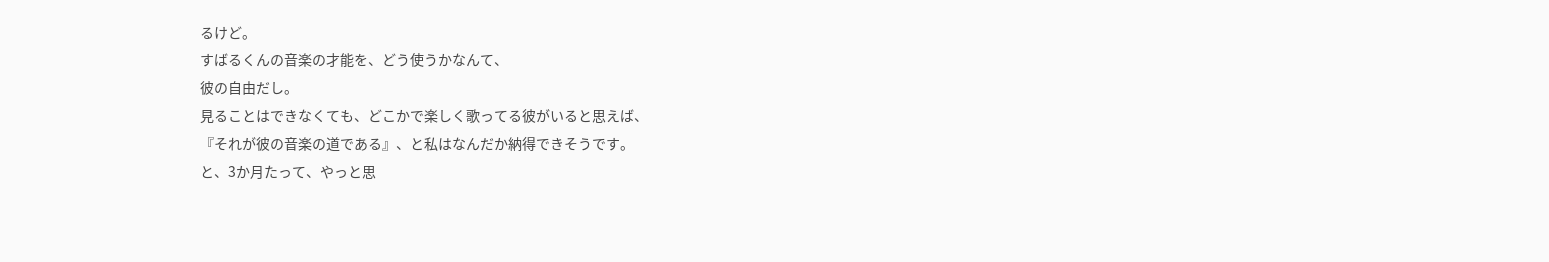るけど。
すばるくんの音楽の才能を、どう使うかなんて、
彼の自由だし。
見ることはできなくても、どこかで楽しく歌ってる彼がいると思えば、
『それが彼の音楽の道である』、と私はなんだか納得できそうです。
と、3か月たって、やっと思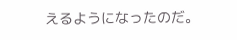えるようになったのだ。